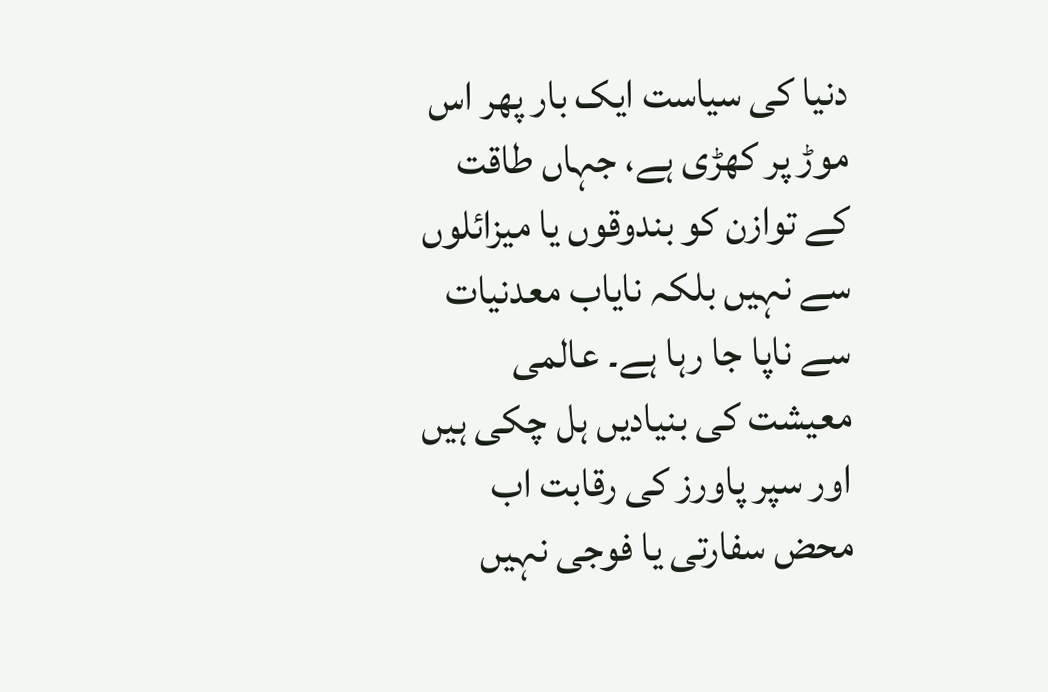دنیا کی سیاست ایک بار پھر اس موڑ پر کھڑی ہے، جہاں طاقت کے توازن کو بندوقوں یا میزائلوں سے نہیں بلکہ نایاب معدنیات سے ناپا جا رہا ہے۔ عالمی معیشت کی بنیادیں ہل چکی ہیں اور سپر پاورز کی رقابت اب محض سفارتی یا فوجی نہیں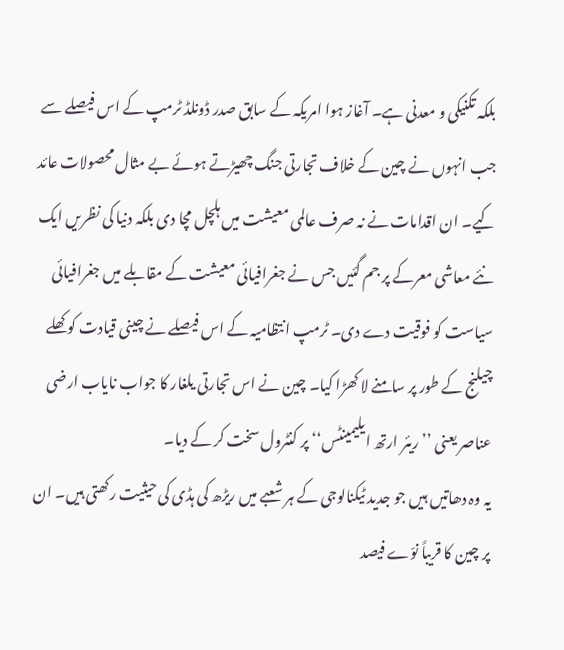بلکہ تکنیکی و معدنی ہے۔ آغاز ہوا امریکہ کے سابق صدر ڈونلڈ ٹرمپ کے اس فیصلے سے جب انہوں نے چین کے خلاف تجارتی جنگ چھیڑتے ہوئے بے مثال محصولات عائد کیے۔ ان اقدامات نے نہ صرف عالمی معیشت میں ہلچل مچا دی بلکہ دنیا کی نظریں ایک نئے معاشی معرکے پر جم گئیں جس نے جغرافیائی معیشت کے مقابلے میں جغرافیائی سیاست کو فوقیت دے دی۔ ٹرمپ انتظامیہ کے اس فیصلے نے چینی قیادت کو کھلے چیلنج کے طور پر سامنے لا کھڑا کیا۔ چین نے اس تجارتی یلغار کا جواب نایاب ارضی عناصر یعنی ’’ ریئر ارتھ ایلیمینٹس‘‘ پر کنٹرول سخت کر کے دیا۔
یہ وہ دھاتیں ہیں جو جدید ٹیکنالوجی کے ہر شعبے میں ریڑھ کی ہڈی کی حیثیت رکھتی ہیں۔ ان پر چین کا قریباً نوّے فیصد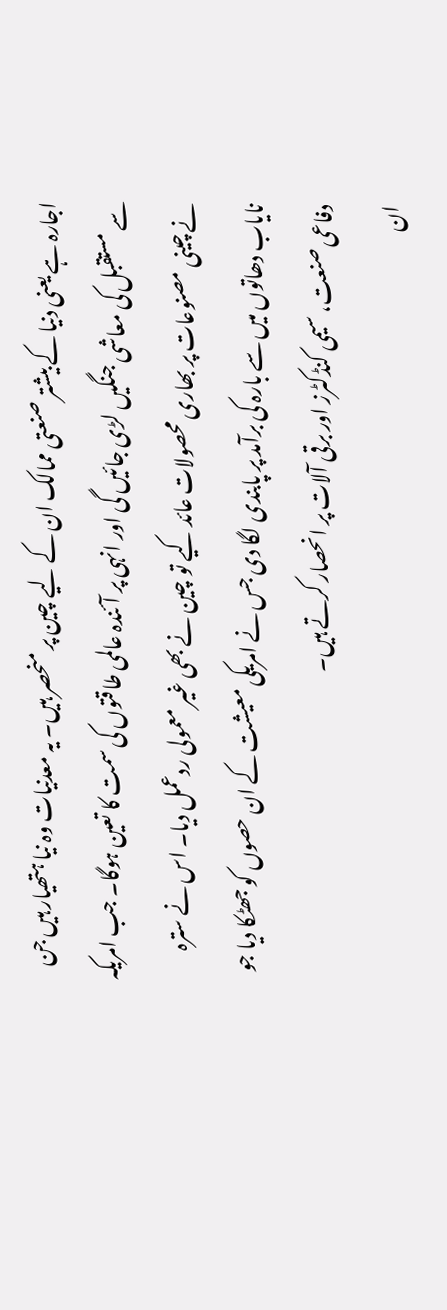اجارہ ہے یعنی دنیا کے بیشتر صنعتی ممالک ان کے لیے چین پر منحصر ہیں۔ یہ معدنیات وہ نیا ہتھیار ہیں جن سے مستقبل کی معاشی جنگیں لڑی جائیں گی اور انہی پر آئندہ عالمی طاقتوں کی سمت کا تعین ہوگا۔ جب امریکہ نے چینی مصنوعات پر بھاری محصولات عائد کیے تو چین نے بھی غیر معمولی ردعمل دیا۔ اس نے سترہ نایاب دھاتوں میں سے بارہ کی برآمد پر پابندی لگا دی جس نے امریکی معیشت کے ان حصوں کو جھٹکا دیا جو دفاعی صنعت، سیمی کنڈکٹرز اور برقی آلات پر انحصار کرتے ہیں۔
ان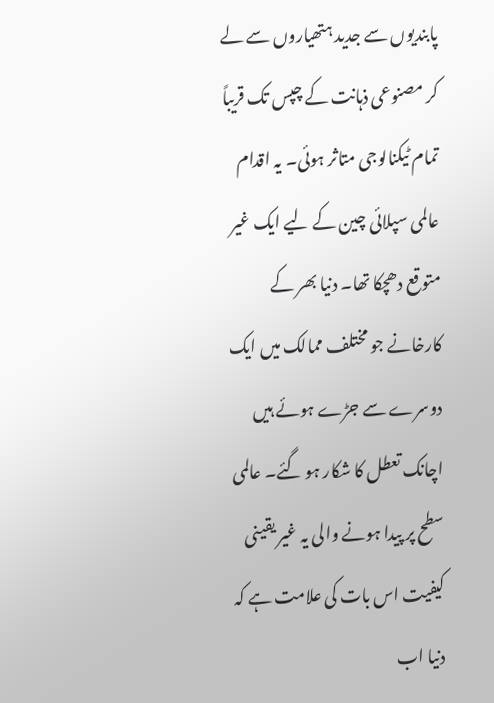پابندیوں سے جدید ہتھیاروں سے لے کر مصنوعی ذہانت کے چپس تک قریباً تمام ٹیکنالوجی متاثر ہوئی۔ یہ اقدام عالمی سپلائی چین کے لیے ایک غیر متوقع دھچکا تھا۔ دنیا بھر کے کارخانے جو مختلف ممالک میں ایک دوسرے سے جڑے ہوئے ہیں اچانک تعطل کا شکار ہو گئے۔ عالمی سطح پر پیدا ہونے والی یہ غیر یقینی کیفیت اس بات کی علامت ہے کہ دنیا اب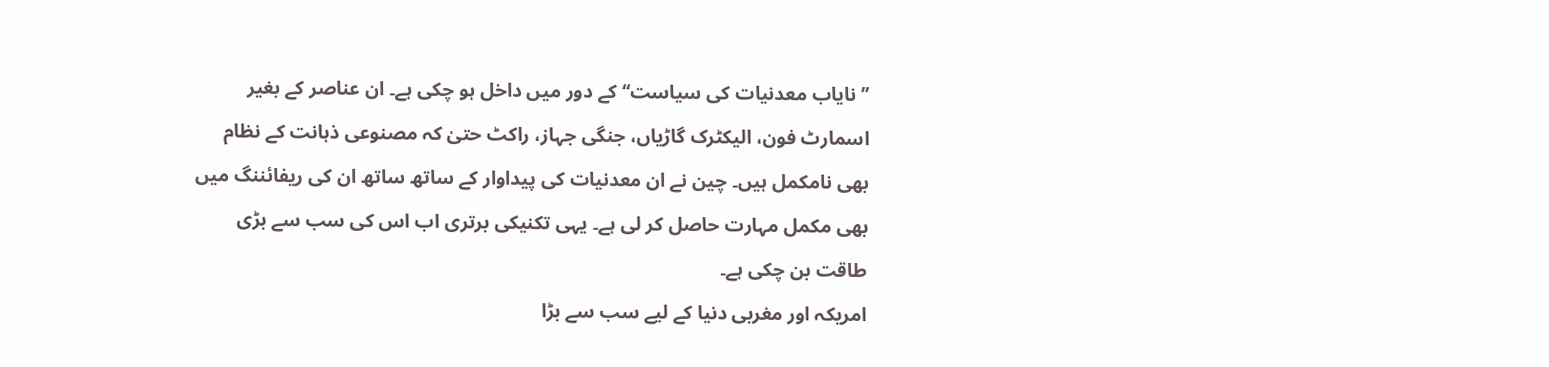’’ نایاب معدنیات کی سیاست‘‘ کے دور میں داخل ہو چکی ہے۔ ان عناصر کے بغیر اسمارٹ فون، الیکٹرک گاڑیاں، جنگی جہاز، راکٹ حتیٰ کہ مصنوعی ذہانت کے نظام بھی نامکمل ہیں۔ چین نے ان معدنیات کی پیداوار کے ساتھ ساتھ ان کی ریفائننگ میں بھی مکمل مہارت حاصل کر لی ہے۔ یہی تکنیکی برتری اب اس کی سب سے بڑی طاقت بن چکی ہے۔
امریکہ اور مغربی دنیا کے لیے سب سے بڑا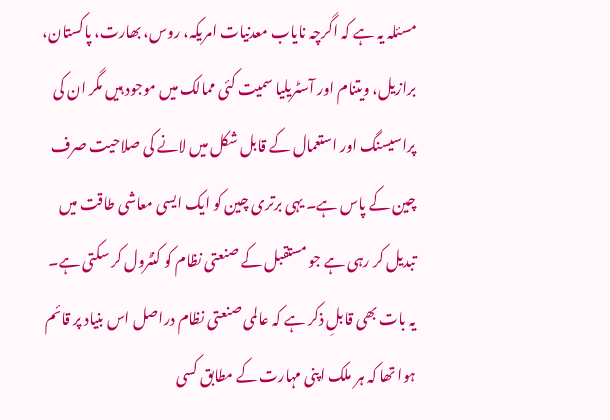مسئلہ یہ ہے کہ اگرچہ نایاب معدنیات امریکہ، روس، بھارت، پاکستان، برازیل، ویتنام اور آسٹریلیا سمیت کئی ممالک میں موجود ہیں مگر ان کی پراسیسنگ اور استعمال کے قابل شکل میں لانے کی صلاحیت صرف چین کے پاس ہے۔ یہی برتری چین کو ایک ایسی معاشی طاقت میں تبدیل کر رہی ہے جو مستقبل کے صنعتی نظام کو کنٹرول کر سکتی ہے۔ یہ بات بھی قابلِ ذکر ہے کہ عالمی صنعتی نظام دراصل اس بنیاد پر قائم ہوا تھا کہ ہر ملک اپنی مہارت کے مطابق کسی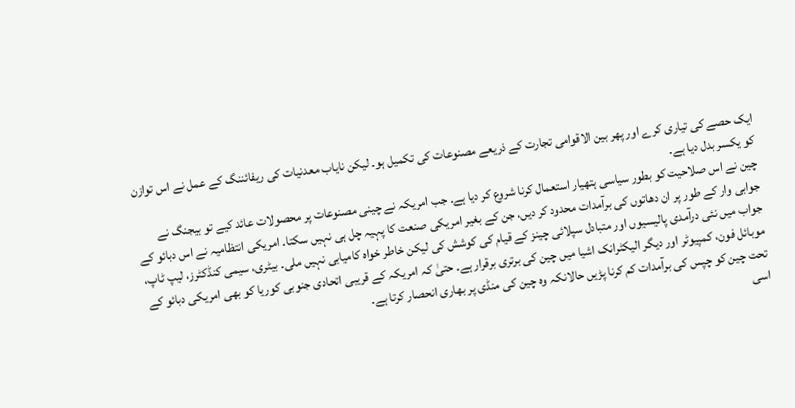ایک حصے کی تیاری کرے اور پھر بین الاقوامی تجارت کے ذریعے مصنوعات کی تکمیل ہو۔ لیکن نایاب معدنیات کی ریفائننگ کے عمل نے اس توازن کو یکسر بدل دیا ہے۔
چین نے اس صلاحیت کو بطور سیاسی ہتھیار استعمال کرنا شروع کر دیا ہے۔ جب امریکہ نے چینی مصنوعات پر محصولات عائد کیے تو بیجنگ نے جوابی وار کے طور پر ان دھاتوں کی برآمدات محدود کر دیں، جن کے بغیر امریکی صنعت کا پہیہ چل ہی نہیں سکتا۔ امریکی انتظامیہ نے اس دبائو کے جواب میں نئی درآمدی پالیسیوں اور متبادل سپلائی چینز کے قیام کی کوشش کی لیکن خاطر خواہ کامیابی نہیں ملی۔ بیٹری، سیمی کنڈکٹرز، لیپ ٹاپ، موبائل فون، کمپیوٹر اور دیگر الیکٹرانک اشیا میں چین کی برتری برقرار ہے۔ حتیٰ کہ امریکہ کے قریبی اتحادی جنوبی کوریا کو بھی امریکی دبائو کے تحت چین کو چپس کی برآمدات کم کرنا پڑیں حالانکہ وہ چین کی منڈی پر بھاری انحصار کرتا ہے۔
اسی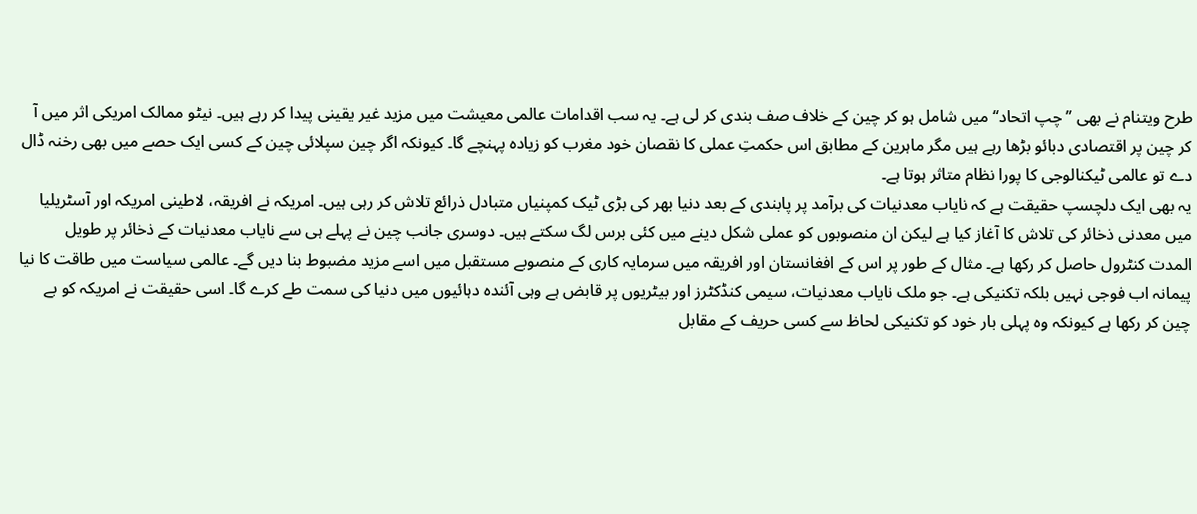طرح ویتنام نے بھی ’’ چپ اتحاد‘‘ میں شامل ہو کر چین کے خلاف صف بندی کر لی ہے۔ یہ سب اقدامات عالمی معیشت میں مزید غیر یقینی پیدا کر رہے ہیں۔ نیٹو ممالک امریکی اثر میں آ کر چین پر اقتصادی دبائو بڑھا رہے ہیں مگر ماہرین کے مطابق اس حکمتِ عملی کا نقصان خود مغرب کو زیادہ پہنچے گا۔ کیونکہ اگر چین سپلائی چین کے کسی ایک حصے میں بھی رخنہ ڈال دے تو عالمی ٹیکنالوجی کا پورا نظام متاثر ہوتا ہے۔
یہ بھی ایک دلچسپ حقیقت ہے کہ نایاب معدنیات کی برآمد پر پابندی کے بعد دنیا بھر کی بڑی ٹیک کمپنیاں متبادل ذرائع تلاش کر رہی ہیں۔ امریکہ نے افریقہ، لاطینی امریکہ اور آسٹریلیا میں معدنی ذخائر کی تلاش کا آغاز کیا ہے لیکن ان منصوبوں کو عملی شکل دینے میں کئی برس لگ سکتے ہیں۔ دوسری جانب چین نے پہلے ہی سے نایاب معدنیات کے ذخائر پر طویل المدت کنٹرول حاصل کر رکھا ہے۔ مثال کے طور پر اس کے افغانستان اور افریقہ میں سرمایہ کاری کے منصوبے مستقبل میں اسے مزید مضبوط بنا دیں گے۔ عالمی سیاست میں طاقت کا نیا پیمانہ اب فوجی نہیں بلکہ تکنیکی ہے۔ جو ملک نایاب معدنیات، سیمی کنڈکٹرز اور بیٹریوں پر قابض ہے وہی آئندہ دہائیوں میں دنیا کی سمت طے کرے گا۔ اسی حقیقت نے امریکہ کو بے چین کر رکھا ہے کیونکہ وہ پہلی بار خود کو تکنیکی لحاظ سے کسی حریف کے مقابل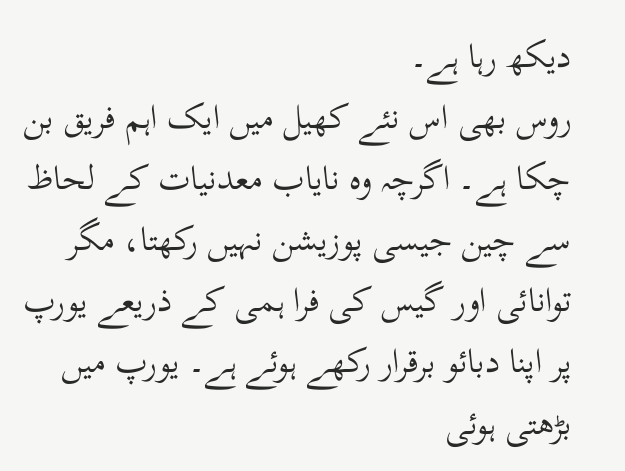دیکھ رہا ہے۔
روس بھی اس نئے کھیل میں ایک اہم فریق بن چکا ہے۔ اگرچہ وہ نایاب معدنیات کے لحاظ سے چین جیسی پوزیشن نہیں رکھتا، مگر توانائی اور گیس کی فرا ہمی کے ذریعے یورپ پر اپنا دبائو برقرار رکھے ہوئے ہے۔ یورپ میں بڑھتی ہوئی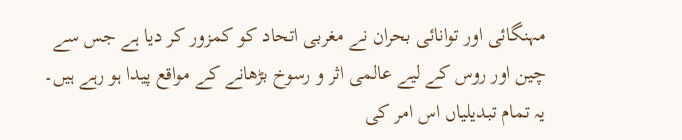مہنگائی اور توانائی بحران نے مغربی اتحاد کو کمزور کر دیا ہے جس سے چین اور روس کے لیے عالمی اثر و رسوخ بڑھانے کے مواقع پیدا ہو رہے ہیں۔ یہ تمام تبدیلیاں اس امر کی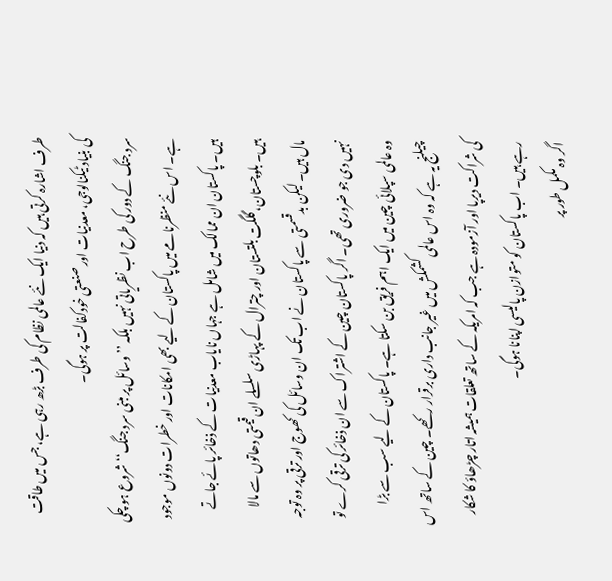طرف اشارہ کرتی ہیں کہ دنیا ایک نئے عالمی نظام کی طرف بڑھ رہی ہے، جس میں طاقت کی بنیاد ٹیکنالوجی، معدنیات اور صنعتی خودکفالت پر ہوگی۔
سرد جنگ کے دور کی طرح اب نظریاتی نہیں بلکہ ’’ وسائل پر مبنی سرد جنگ‘‘ شروع ہو چکی ہے۔ اس نئے منظرنامے میں پاکستان کے لیے بھی امکانات اور خطرات دونوں موجود ہیں۔ پاکستان ان ممالک میں شامل ہے جہاں نایاب معدنیات کے ذخائر پائے جاتے ہیں۔ بلوچستان، گلگت بلتستان اور چترال کے پہاڑی سلسلے ان قیمتی دھاتوں سے مالا مال ہیں۔ لیکن بدقسمتی سے پاکستان نے اب تک ان وسائل کی کھوج اور ترقی پر وہ توجہ نہیں دی جو ضروری تھی۔ اگر پاکستان چین کے اشتراک سے ان ذخائر کی ترقی کرے تو وہ عالمی سپلائی چین میں ایک اہم فریق بن سکتا ہے۔ پاکستان کے لیے سب سے بڑا چیلنج یہ ہے کہ وہ اس عالمی کشمکش میں غیر جانب داری برقرار رکھے۔ چین کے ساتھ اس کی شراکت دیرپا اور آزمودہ ہے جب کہ امریکہ کے ساتھ تعلقات ہمیشہ اتار چڑھاؤ کا شکار رہے ہیں۔ اب پاکستان کو متوازن پالیسی اپنانا ہوگی۔
اگر وہ مکمل طور پر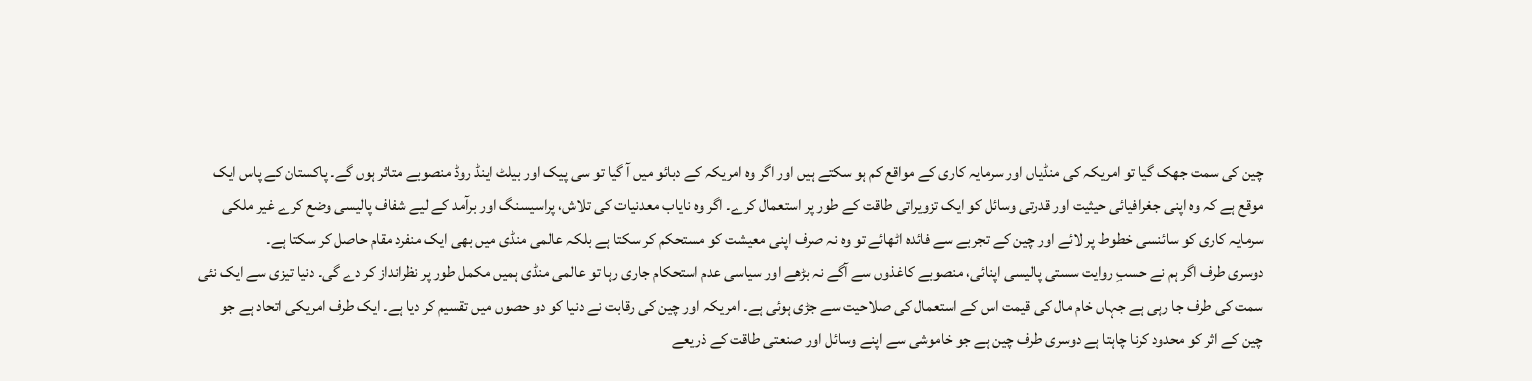چین کی سمت جھک گیا تو امریکہ کی منڈیاں اور سرمایہ کاری کے مواقع کم ہو سکتے ہیں اور اگر وہ امریکہ کے دبائو میں آ گیا تو سی پیک اور بیلٹ اینڈ روڈ منصوبے متاثر ہوں گے۔ پاکستان کے پاس ایک موقع ہے کہ وہ اپنی جغرافیائی حیثیت اور قدرتی وسائل کو ایک تزویراتی طاقت کے طور پر استعمال کرے۔ اگر وہ نایاب معدنیات کی تلاش، پراسیسنگ اور برآمد کے لیے شفاف پالیسی وضع کرے غیر ملکی سرمایہ کاری کو سائنسی خطوط پر لائے اور چین کے تجربے سے فائدہ اٹھائے تو وہ نہ صرف اپنی معیشت کو مستحکم کر سکتا ہے بلکہ عالمی منڈی میں بھی ایک منفرد مقام حاصل کر سکتا ہے۔
دوسری طرف اگر ہم نے حسبِ روایت سستی پالیسی اپنائی، منصوبے کاغذوں سے آگے نہ بڑھے اور سیاسی عدم استحکام جاری رہا تو عالمی منڈی ہمیں مکمل طور پر نظرانداز کر دے گی۔ دنیا تیزی سے ایک نئی سمت کی طرف جا رہی ہے جہاں خام مال کی قیمت اس کے استعمال کی صلاحیت سے جڑی ہوئی ہے۔ امریکہ اور چین کی رقابت نے دنیا کو دو حصوں میں تقسیم کر دیا ہے۔ ایک طرف امریکی اتحاد ہے جو چین کے اثر کو محدود کرنا چاہتا ہے دوسری طرف چین ہے جو خاموشی سے اپنے وسائل اور صنعتی طاقت کے ذریعے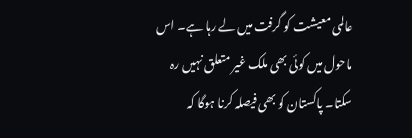عالمی معیشت کو گرفت میں لے رہا ہے۔ اس ماحول میں کوئی بھی ملک غیر متعلق نہیں رہ سکتا۔ پاکستان کو بھی فیصلہ کرنا ہوگا کہ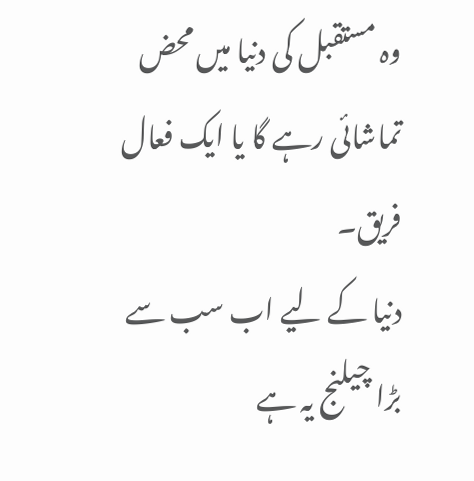وہ مستقبل کی دنیا میں محض تماشائی رہے گا یا ایک فعال فریق۔
دنیا کے لیے اب سب سے بڑا چیلنج یہ ہے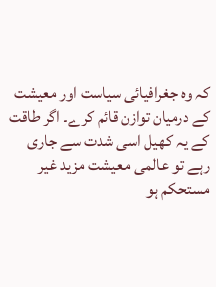کہ وہ جغرافیائی سیاست اور معیشت کے درمیان توازن قائم کرے۔ اگر طاقت کے یہ کھیل اسی شدت سے جاری رہے تو عالمی معیشت مزید غیر مستحکم ہو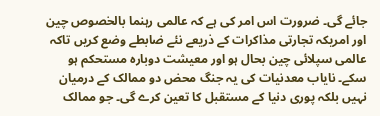جائے گی۔ ضرورت اس امر کی ہے کہ عالمی رہنما بالخصوص چین اور امریکہ تجارتی مذاکرات کے ذریعے نئے ضابطے وضع کریں تاکہ عالمی سپلائی چین بحال ہو اور معیشت دوبارہ مستحکم ہو سکے۔ نایاب معدنیات کی یہ جنگ محض دو ممالک کے درمیان نہیں بلکہ پوری دنیا کے مستقبل کا تعین کرے گی۔ جو ممالک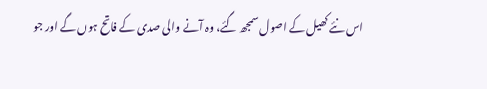اس نئے کھیل کے اصول سمجھ گئے، وہ آنے والی صدی کے فاتح ہوں گے اور جو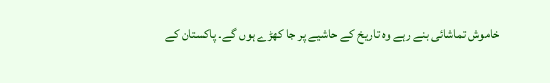خاموش تماشائی بنے رہے وہ تاریخ کے حاشیے پر جا کھڑے ہوں گے۔ پاکستان کے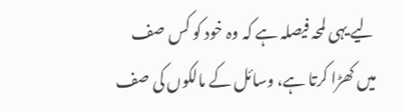لیے یہی لمحہ فیصلہ ہے کہ وہ خود کو کس صف میں کھڑا کرتا ہے، وسائل کے مالکوں کی صف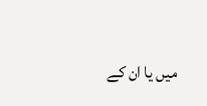میں یا ان کے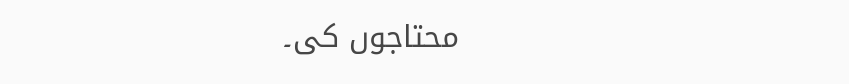محتاجوں کی۔